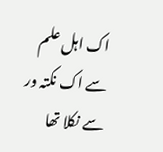اک اہل علم سے اک نکتہ ور سے نکلا تھا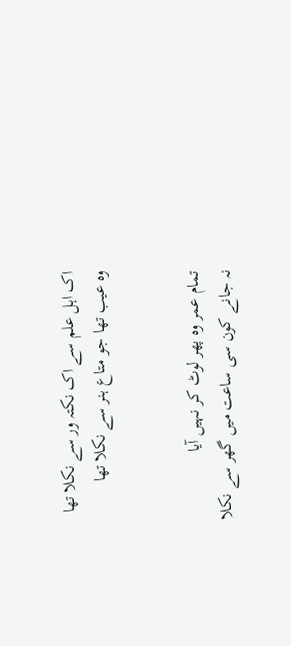اک اہل علم سے اک نکتہ ور سے نکلا تھا
وہ عیب تھا جو متاع ہنر سے نکلا تھا


تمام عمر وہ پھر لوٹ کر نہیں آیا
نہ جانے کون سی ساعت میں گھر سے نکلا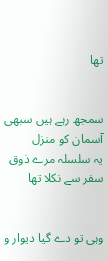تھا


سمجھ رہے ہیں سبھی آسمان کو منزل
یہ سلسلہ مرے ذوق سفر سے نکلا تھا


وہی تو دے گیا دیوار و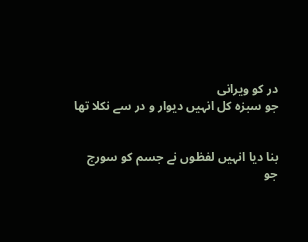در کو ویرانی
جو سبزہ کل انہیں دیوار و در سے نکلا تھا


بنا دیا انہیں لفظوں نے جسم کو سورج
جو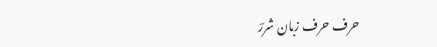حرف حرف زبان شررؔ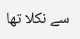سے نکلا تھا